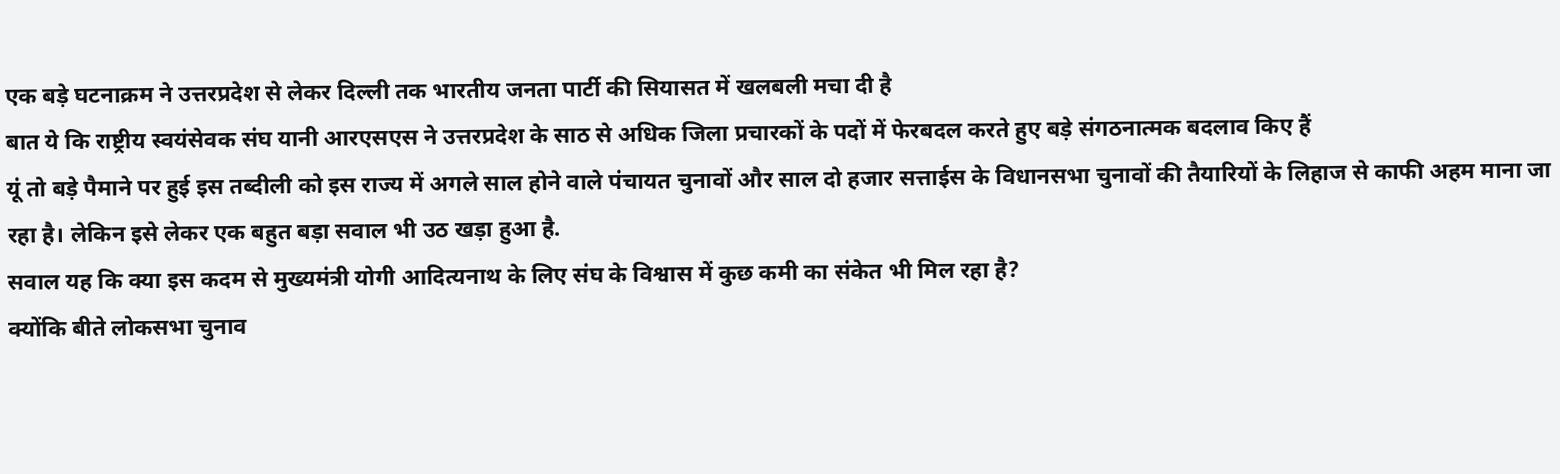एक बड़े घटनाक्रम ने उत्तरप्रदेश से लेकर दिल्ली तक भारतीय जनता पार्टी की सियासत में खलबली मचा दी है
बात ये कि राष्ट्रीय स्वयंसेवक संघ यानी आरएसएस ने उत्तरप्रदेश के साठ से अधिक जिला प्रचारकों के पदों में फेरबदल करते हुए बड़े संगठनात्मक बदलाव किए हैं
यूं तो बड़े पैमाने पर हुई इस तब्दीली को इस राज्य में अगले साल होने वाले पंचायत चुनावों और साल दो हजार सत्ताईस के विधानसभा चुनावों की तैयारियों के लिहाज से काफी अहम माना जा रहा है। लेकिन इसे लेकर एक बहुत बड़ा सवाल भी उठ खड़ा हुआ है.
सवाल यह कि क्या इस कदम से मुख्यमंत्री योगी आदित्यनाथ के लिए संघ के विश्वास में कुछ कमी का संकेत भी मिल रहा है?
क्योंकि बीते लोकसभा चुनाव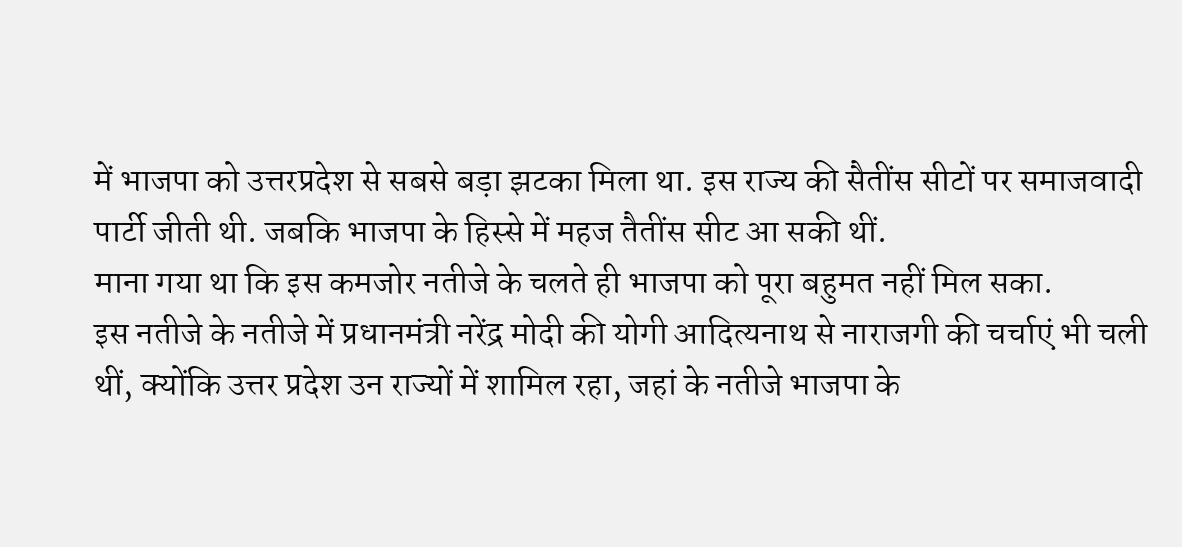में भाजपा को उत्तरप्रदेश से सबसे बड़ा झटका मिला था. इस राज्य की सैतींस सीटों पर समाजवादी पार्टी जीती थी. जबकि भाजपा के हिस्से में महज तैतींस सीट आ सकी थीं.
माना गया था कि इस कमजोर नतीजे के चलते ही भाजपा को पूरा बहुमत नहीं मिल सका.
इस नतीजे के नतीजे में प्रधानमंत्री नरेंद्र मोदी की योगी आदित्यनाथ से नाराजगी की चर्चाएं भी चली थीं, क्योंकि उत्तर प्रदेश उन राज्यों में शामिल रहा, जहां के नतीजे भाजपा के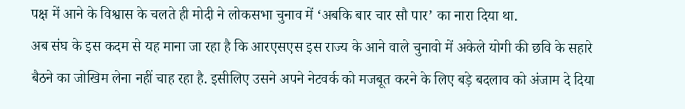पक्ष में आने के विश्वास के चलते ही मोदी ने लोकसभा चुनाव में ‘अबकि बार चार सौ पार’ का नारा दिया था.
अब संघ के इस कदम से यह माना जा रहा है कि आरएसएस इस राज्य के आने वाले चुनावो में अकेले योगी की छवि के सहारे बैठने का जोखिम लेना नहीं चाह रहा है. इसीलिए उसने अपने नेटवर्क को मजबूत करने के लिए बड़े बदलाव को अंजाम दे दिया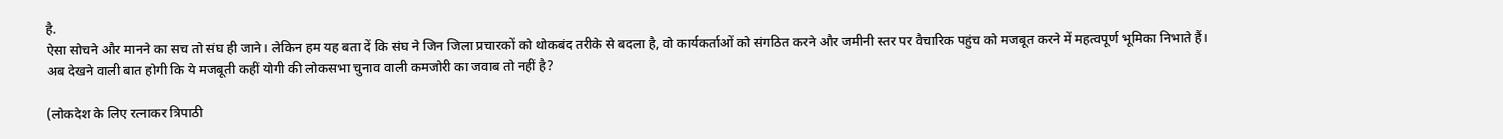है.
ऐसा सोचने और मानने का सच तो संघ ही जाने। लेकिन हम यह बता दें कि संघ ने जिन जिला प्रचारकों को थोकबंद तरीके से बदला है, वो कार्यकर्ताओं को संगठित करने और जमीनी स्तर पर वैचारिक पहुंच को मजबूत करने में महत्वपूर्ण भूमिका निभाते हैं।
अब देखने वाली बात होगी कि ये मजबूती कहीं योगी की लोकसभा चुनाव वाली कमजोरी का जवाब तो नहीं है?

(लोकदेश के लिए रत्नाकर त्रिपाठी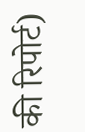की रिपोर्ट)